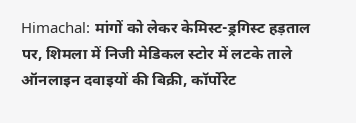Himachal: मांगों को लेकर केमिस्ट-ड्रगिस्ट हड़ताल पर, शिमला में निजी मेडिकल स्टोर में लटके ताले
ऑनलाइन दवाइयों की बिक्री, कॉर्पोरेट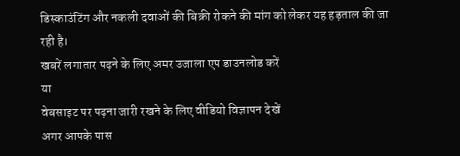डिस्काउंटिंग और नकली दवाओं की बिक्री रोकने की मांग को लेकर यह हड़ताल की जा रही है।
खबरें लगातार पढ़ने के लिए अमर उजाला एप डाउनलोड करें
या
वेबसाइट पर पढ़ना जारी रखने के लिए वीडियो विज्ञापन देखें
अगर आपके पास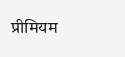प्रीमियम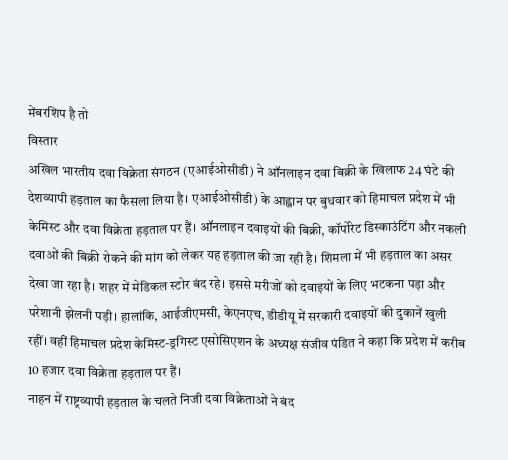मेंबरशिप है तो
विस्तार
अखिल भारतीय दवा विक्रेता संगठन (एआईओसीडी) ने ऑनलाइन दवा बिक्री के खिलाफ 24 घंटे की देशव्यापी हड़ताल का फैसला लिया है। एआईओसीडी) के आह्वान पर बुधवार को हिमाचल प्रदेश में भी केमिस्ट और दवा विक्रेता हड़ताल पर हैं। ऑनलाइन दवाइयों की बिक्री, कॉर्पोरेट डिस्काउंटिंग और नकली दवाओं की बिक्री रोकने की मांग को लेकर यह हड़ताल की जा रही है। शिमला में भी हड़ताल का असर देखा जा रहा है। शहर में मेडिकल स्टोर बंद रहे। इससे मरीजों को दवाइयों के लिए भटकना पड़ा और परेशानी झेलनी पड़ी। हालांकि, आईजीएमसी, केएनएच, डीडीयू में सरकारी दवाइयों की दुकानें खुली रहीं। वहीं हिमाचल प्रदेश केमिस्ट-ड्रगिस्ट एसोसिएशन के अध्यक्ष संजीव पंडित ने कहा कि प्रदेश में करीब 10 हजार दवा विक्रेता हड़ताल पर हैं।
नाहन में राष्ट्रव्यापी हड़ताल के चलते निजी दवा विक्रेताओं ने बंद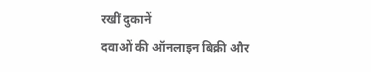रखीं दुकानें
दवाओं की ऑनलाइन बिक्री और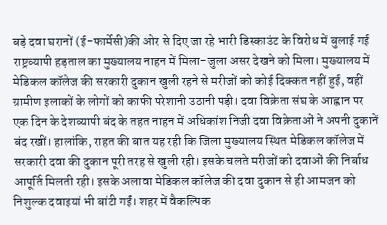बड़े दवा घरानों (ई-फार्मेसी)की ओर से दिए जा रहे भारी डिस्काउंट के विरोध में बुलाई गई राष्ट्रव्यापी हड़ताल का मुख्यालय नाहन में मिला-जुला असर देखने को मिला। मुख्यालय में मेडिकल कॉलेज की सरकारी दुकान खुली रहने से मरीजों को कोई दिक्कत नहीं हुई, वहीं ग्रामीण इलाकों के लोगों को काफी परेशानी उठानी पड़ी। दवा विक्रेता संघ के आह्वान पर एक दिन के देशव्यापी बंद के तहत नाहन में अधिकांश निजी दवा विक्रेताओं ने अपनी दुकानें बंद रखीं। हालांकि, राहत की बात यह रही कि जिला मुख्यालय स्थित मेडिकल कॉलेज में सरकारी दवा की दुकान पूरी तरह से खुली रही। इसके चलते मरीजों को दवाओं की निर्बाध आपूर्ति मिलती रही। इसके अलावा मेडिकल कॉलेज की दवा दुकान से ही आमजन को निशुल्क दवाइयां भी बांटी गईं। शहर में वैकल्पिक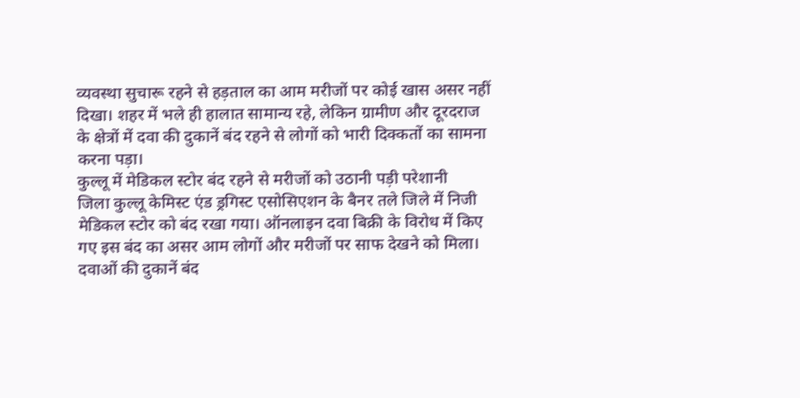व्यवस्था सुचारू रहने से हड़ताल का आम मरीजों पर कोई खास असर नहीं दिखा। शहर में भले ही हालात सामान्य रहे, लेकिन ग्रामीण और दूरदराज के क्षेत्रों में दवा की दुकानें बंद रहने से लोगों को भारी दिक्कतों का सामना करना पड़ा।
कुल्लू में मेडिकल स्टोर बंद रहने से मरीजों को उठानी पड़ी परेशानी
जिला कुल्लू केमिस्ट एंड ड्रगिस्ट एसोसिएशन के बैनर तले जिले में निजी मेडिकल स्टोर को बंद रखा गया। ऑनलाइन दवा बिक्री के विरोध में किए गए इस बंद का असर आम लोगों और मरीजों पर साफ देखने को मिला। दवाओं की दुकानें बंद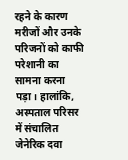रहने के कारण मरीजों और उनके परिजनों को काफी परेशानी का सामना करना पड़ा। हालांकि, अस्पताल परिसर में संचालित जेनेरिक दवा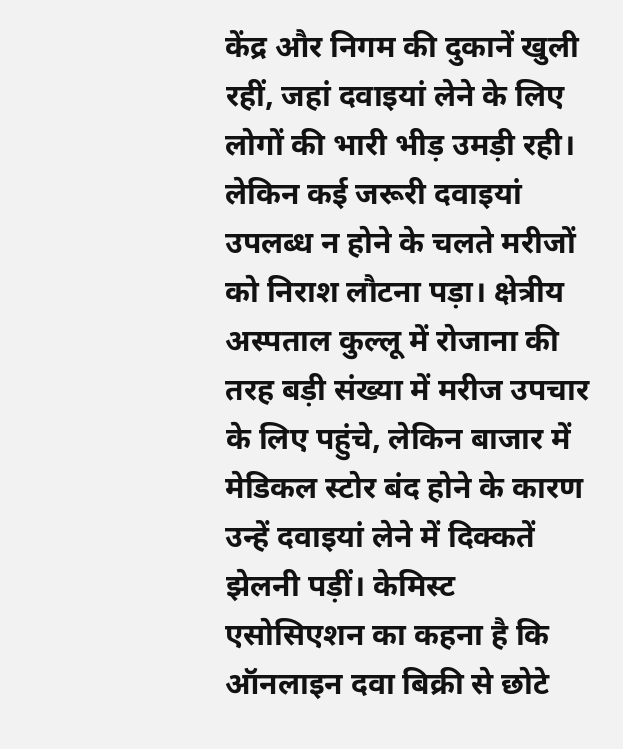केंद्र और निगम की दुकानें खुली रहीं, जहां दवाइयां लेने के लिए लोगों की भारी भीड़ उमड़ी रही। लेकिन कई जरूरी दवाइयां उपलब्ध न होने के चलते मरीजों को निराश लौटना पड़ा। क्षेत्रीय अस्पताल कुल्लू में रोजाना की तरह बड़ी संख्या में मरीज उपचार के लिए पहुंचे, लेकिन बाजार में मेडिकल स्टोर बंद होने के कारण उन्हें दवाइयां लेने में दिक्कतें झेलनी पड़ीं। केमिस्ट एसोसिएशन का कहना है कि ऑनलाइन दवा बिक्री से छोटे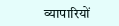व्यापारियों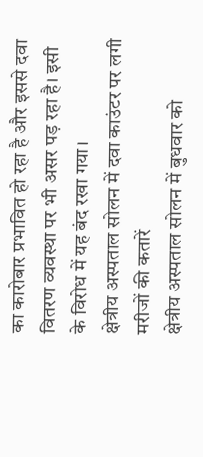का कारोबार प्रभावित हो रहा है और इससे दवा वितरण व्यवस्था पर भी असर पड़ रहा है। इसी के विरोध में यह बंद रखा गया।
क्षेत्रीय अस्पताल सोलन में दवा काउंटर पर लगी मरीजों की कतारें
क्षेत्रीय अस्पताल सोलन में बुधवार को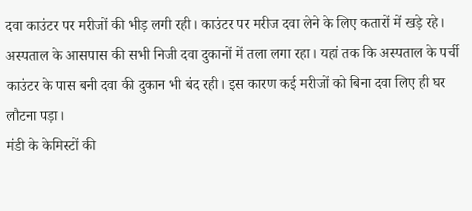दवा काउंटर पर मरीजों की भीड़ लगी रही। काउंटर पर मरीज दवा लेने के लिए कतारों में खड़े रहे। अस्पताल के आसपास की सभी निजी दवा दुकानों में तला लगा रहा। यहां तक कि अस्पताल के पर्ची काउंटर के पास बनी दवा की दुकान भी बंद रही। इस कारण कई मरीजों को बिना दवा लिए ही घर लौटना पड़ा।
मंडी के केमिस्टों की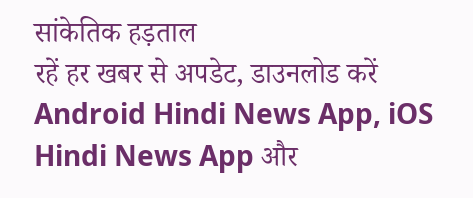सांकेतिक हड़ताल
रहें हर खबर से अपडेट, डाउनलोड करें Android Hindi News App, iOS Hindi News App और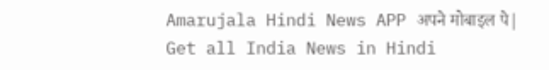Amarujala Hindi News APP अपने मोबाइल पे|
Get all India News in Hindi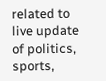related to live update of politics, sports,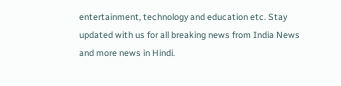entertainment, technology and education etc. Stay updated with us for all breaking news from India News and more news in Hindi.